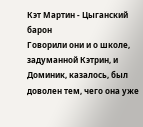Кэт Мартин - Цыганский барон
Говорили они и о школе, задуманной Кэтрин, и Доминик, казалось, был доволен тем, чего она уже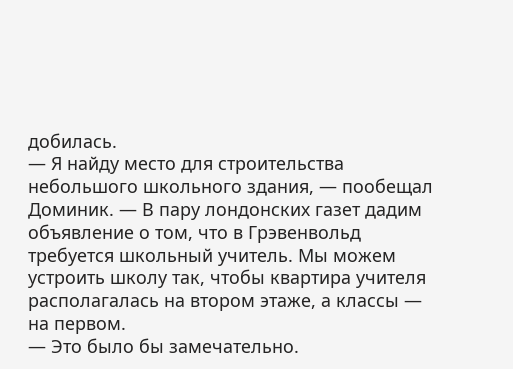добилась.
— Я найду место для строительства небольшого школьного здания, — пообещал Доминик. — В пару лондонских газет дадим объявление о том, что в Грэвенвольд требуется школьный учитель. Мы можем устроить школу так, чтобы квартира учителя располагалась на втором этаже, а классы — на первом.
— Это было бы замечательно.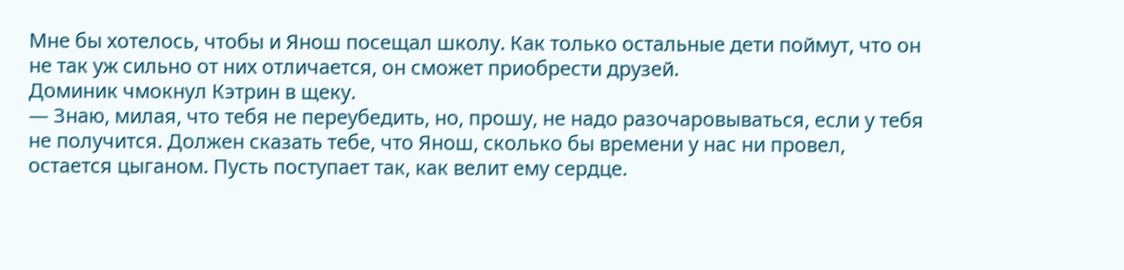Мне бы хотелось, чтобы и Янош посещал школу. Как только остальные дети поймут, что он не так уж сильно от них отличается, он сможет приобрести друзей.
Доминик чмокнул Кэтрин в щеку.
— Знаю, милая, что тебя не переубедить, но, прошу, не надо разочаровываться, если у тебя не получится. Должен сказать тебе, что Янош, сколько бы времени у нас ни провел, остается цыганом. Пусть поступает так, как велит ему сердце.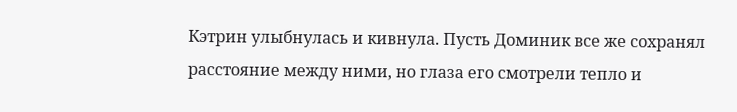Кэтрин улыбнулась и кивнула. Пусть Доминик все же сохранял расстояние между ними, но глаза его смотрели тепло и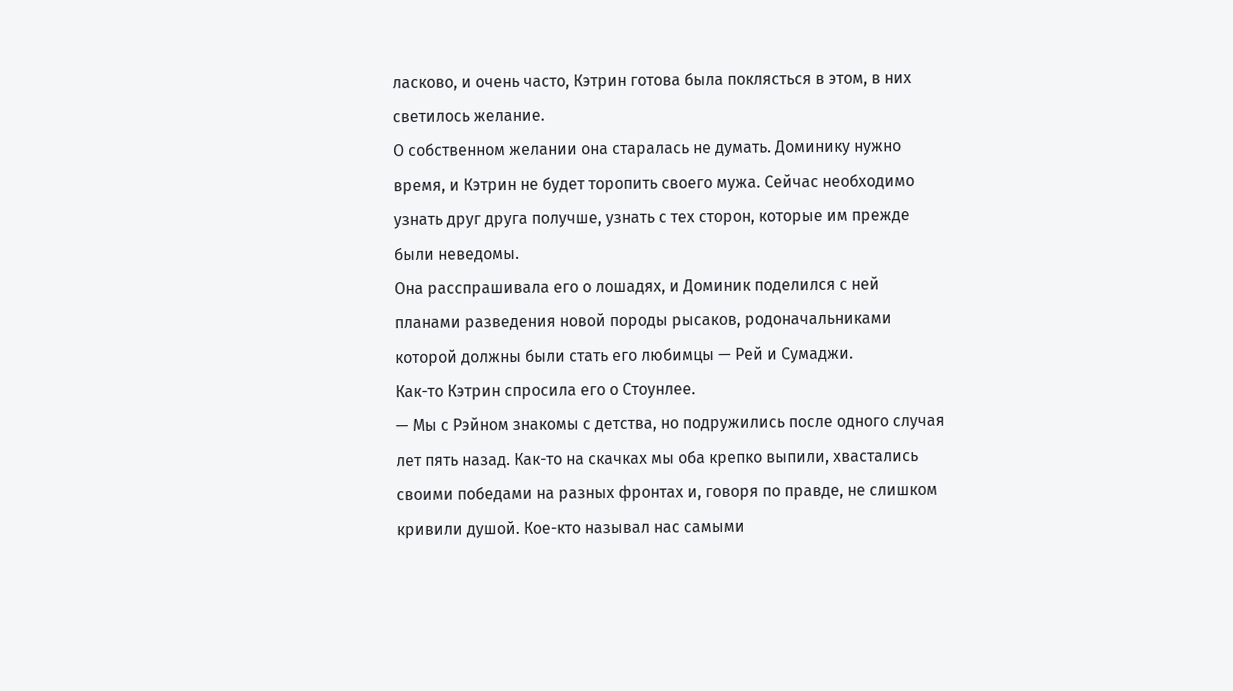ласково, и очень часто, Кэтрин готова была поклясться в этом, в них светилось желание.
О собственном желании она старалась не думать. Доминику нужно время, и Кэтрин не будет торопить своего мужа. Сейчас необходимо узнать друг друга получше, узнать с тех сторон, которые им прежде были неведомы.
Она расспрашивала его о лошадях, и Доминик поделился с ней планами разведения новой породы рысаков, родоначальниками которой должны были стать его любимцы — Рей и Сумаджи.
Как-то Кэтрин спросила его о Стоунлее.
— Мы с Рэйном знакомы с детства, но подружились после одного случая лет пять назад. Как-то на скачках мы оба крепко выпили, хвастались своими победами на разных фронтах и, говоря по правде, не слишком кривили душой. Кое-кто называл нас самыми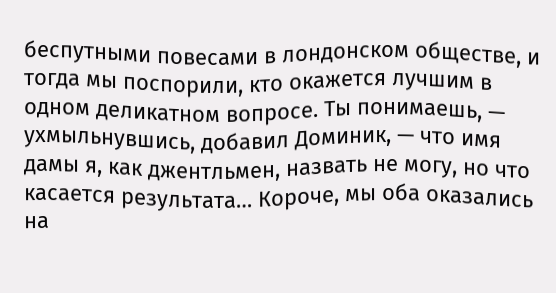беспутными повесами в лондонском обществе, и тогда мы поспорили, кто окажется лучшим в одном деликатном вопросе. Ты понимаешь, — ухмыльнувшись, добавил Доминик, — что имя дамы я, как джентльмен, назвать не могу, но что касается результата… Короче, мы оба оказались на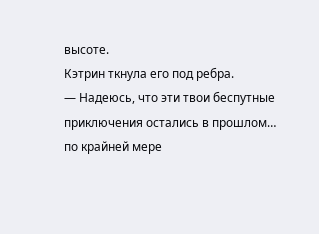высоте.
Кэтрин ткнула его под ребра.
— Надеюсь, что эти твои беспутные приключения остались в прошлом… по крайней мере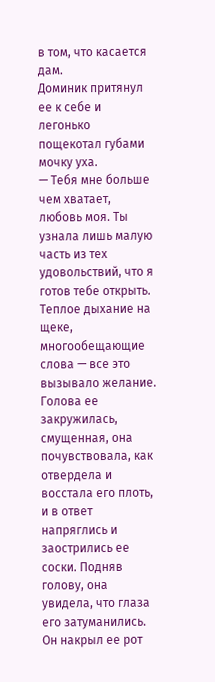в том, что касается дам.
Доминик притянул ее к себе и легонько пощекотал губами мочку уха.
— Тебя мне больше чем хватает, любовь моя. Ты узнала лишь малую часть из тех удовольствий, что я готов тебе открыть.
Теплое дыхание на щеке, многообещающие слова — все это вызывало желание. Голова ее закружилась, смущенная, она почувствовала, как отвердела и восстала его плоть, и в ответ напряглись и заострились ее соски. Подняв голову, она увидела, что глаза его затуманились. Он накрыл ее рот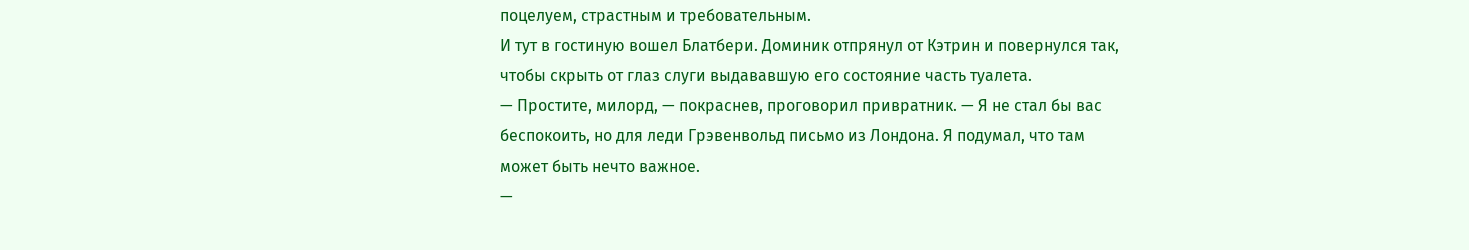поцелуем, страстным и требовательным.
И тут в гостиную вошел Блатбери. Доминик отпрянул от Кэтрин и повернулся так, чтобы скрыть от глаз слуги выдававшую его состояние часть туалета.
— Простите, милорд, — покраснев, проговорил привратник. — Я не стал бы вас беспокоить, но для леди Грэвенвольд письмо из Лондона. Я подумал, что там может быть нечто важное.
—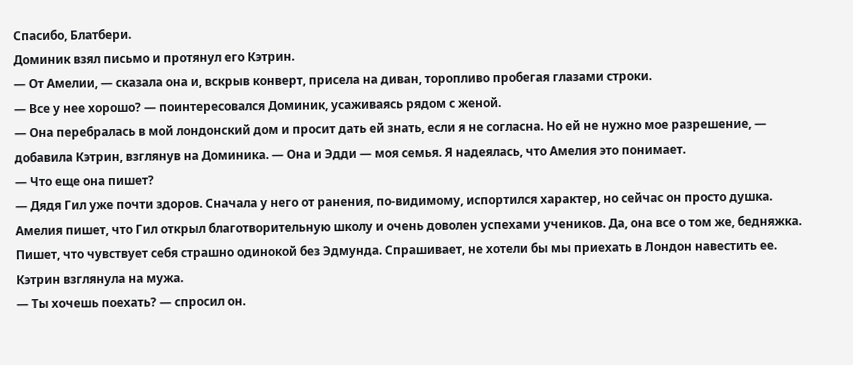Спасибо, Блатбери.
Доминик взял письмо и протянул его Кэтрин.
— От Амелии, — сказала она и, вскрыв конверт, присела на диван, торопливо пробегая глазами строки.
— Все у нее хорошо? — поинтересовался Доминик, усаживаясь рядом с женой.
— Она перебралась в мой лондонский дом и просит дать ей знать, если я не согласна. Но ей не нужно мое разрешение, — добавила Кэтрин, взглянув на Доминика. — Она и Эдди — моя семья. Я надеялась, что Амелия это понимает.
— Что еще она пишет?
— Дядя Гил уже почти здоров. Сначала у него от ранения, по-видимому, испортился характер, но сейчас он просто душка. Амелия пишет, что Гил открыл благотворительную школу и очень доволен успехами учеников. Да, она все о том же, бедняжка. Пишет, что чувствует себя страшно одинокой без Эдмунда. Спрашивает, не хотели бы мы приехать в Лондон навестить ее.
Кэтрин взглянула на мужа.
— Ты хочешь поехать? — спросил он.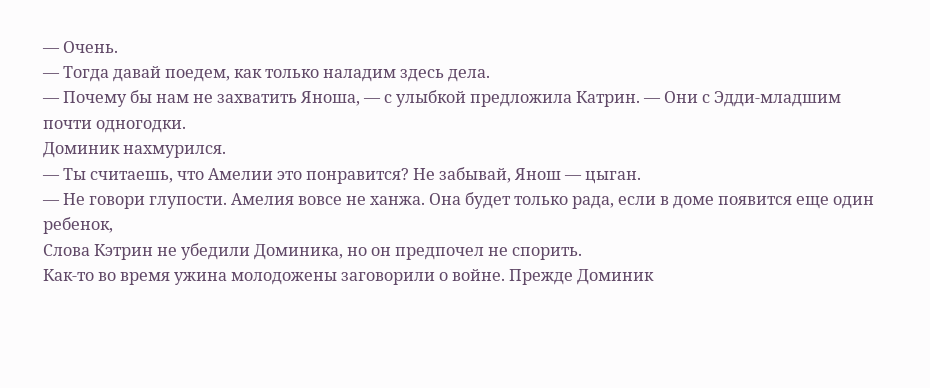— Очень.
— Тогда давай поедем, как только наладим здесь дела.
— Почему бы нам не захватить Яноша, — с улыбкой предложила Катрин. — Они с Эдди-младшим почти одногодки.
Доминик нахмурился.
— Ты считаешь, что Амелии это понравится? Не забывай, Янош — цыган.
— Не говори глупости. Амелия вовсе не ханжа. Она будет только рада, если в доме появится еще один ребенок,
Слова Кэтрин не убедили Доминика, но он предпочел не спорить.
Как-то во время ужина молодожены заговорили о войне. Прежде Доминик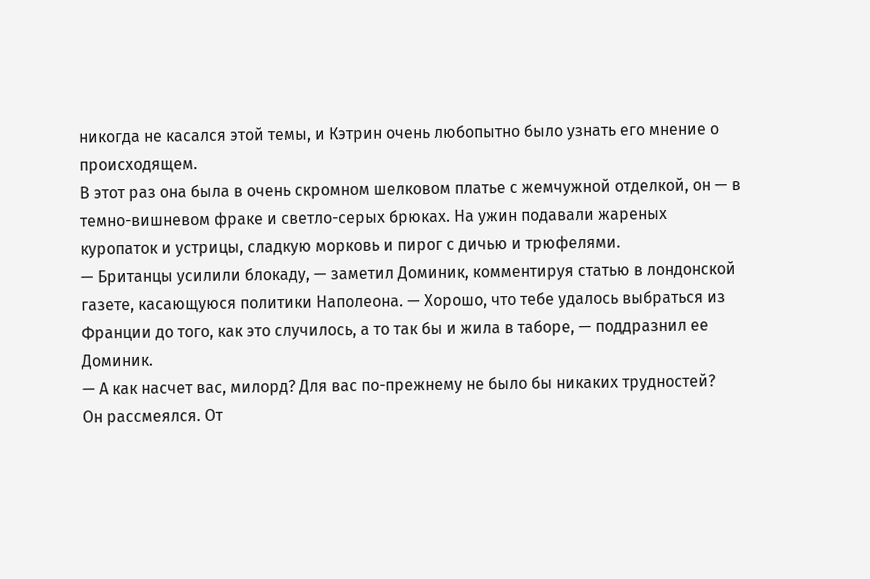никогда не касался этой темы, и Кэтрин очень любопытно было узнать его мнение о происходящем.
В этот раз она была в очень скромном шелковом платье с жемчужной отделкой, он — в темно-вишневом фраке и светло-серых брюках. На ужин подавали жареных куропаток и устрицы, сладкую морковь и пирог с дичью и трюфелями.
— Британцы усилили блокаду, — заметил Доминик, комментируя статью в лондонской газете, касающуюся политики Наполеона. — Хорошо, что тебе удалось выбраться из Франции до того, как это случилось, а то так бы и жила в таборе, — поддразнил ее Доминик.
— А как насчет вас, милорд? Для вас по-прежнему не было бы никаких трудностей?
Он рассмеялся. От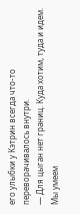его улыбки у Кэтрин всегда что-то переворачивалось внутри.
— Для цыган нет границ. Куда хотим, туда и идем. Мы умеем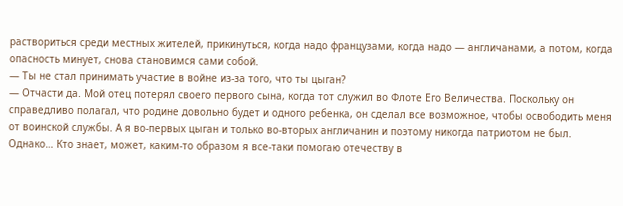раствориться среди местных жителей, прикинуться, когда надо французами, когда надо — англичанами, а потом, когда опасность минует, снова становимся сами собой.
— Ты не стал принимать участие в войне из-за того, что ты цыган?
— Отчасти да. Мой отец потерял своего первого сына, когда тот служил во Флоте Его Величества. Поскольку он справедливо полагал, что родине довольно будет и одного ребенка, он сделал все возможное, чтобы освободить меня от воинской службы. А я во-первых цыган и только во-вторых англичанин и поэтому никогда патриотом не был. Однако… Кто знает, может, каким-то образом я все-таки помогаю отечеству в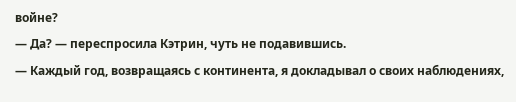войне?
— Да? — переспросила Кэтрин, чуть не подавившись.
— Каждый год, возвращаясь с континента, я докладывал о своих наблюдениях,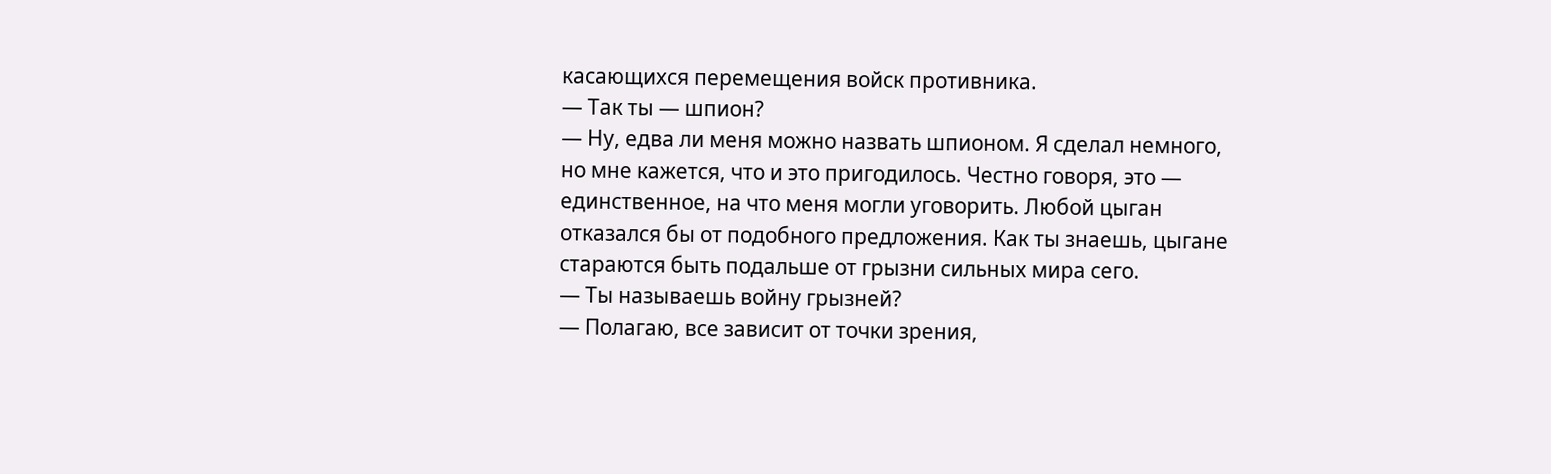касающихся перемещения войск противника.
— Так ты — шпион?
— Ну, едва ли меня можно назвать шпионом. Я сделал немного, но мне кажется, что и это пригодилось. Честно говоря, это — единственное, на что меня могли уговорить. Любой цыган отказался бы от подобного предложения. Как ты знаешь, цыгане стараются быть подальше от грызни сильных мира сего.
— Ты называешь войну грызней?
— Полагаю, все зависит от точки зрения,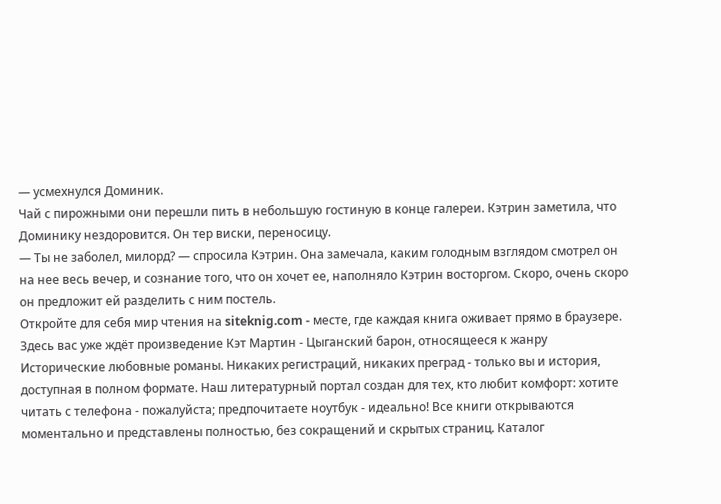— усмехнулся Доминик.
Чай с пирожными они перешли пить в небольшую гостиную в конце галереи. Кэтрин заметила, что Доминику нездоровится. Он тер виски, переносицу.
— Ты не заболел, милорд? — спросила Кэтрин. Она замечала, каким голодным взглядом смотрел он на нее весь вечер, и сознание того, что он хочет ее, наполняло Кэтрин восторгом. Скоро, очень скоро он предложит ей разделить с ним постель.
Откройте для себя мир чтения на siteknig.com - месте, где каждая книга оживает прямо в браузере. Здесь вас уже ждёт произведение Кэт Мартин - Цыганский барон, относящееся к жанру Исторические любовные романы. Никаких регистраций, никаких преград - только вы и история, доступная в полном формате. Наш литературный портал создан для тех, кто любит комфорт: хотите читать с телефона - пожалуйста; предпочитаете ноутбук - идеально! Все книги открываются моментально и представлены полностью, без сокращений и скрытых страниц. Каталог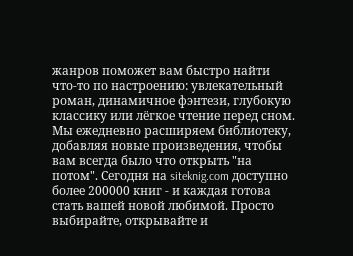жанров поможет вам быстро найти что-то по настроению: увлекательный роман, динамичное фэнтези, глубокую классику или лёгкое чтение перед сном. Мы ежедневно расширяем библиотеку, добавляя новые произведения, чтобы вам всегда было что открыть "на потом". Сегодня на siteknig.com доступно более 200000 книг - и каждая готова стать вашей новой любимой. Просто выбирайте, открывайте и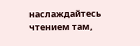наслаждайтесь чтением там,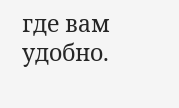где вам удобно.